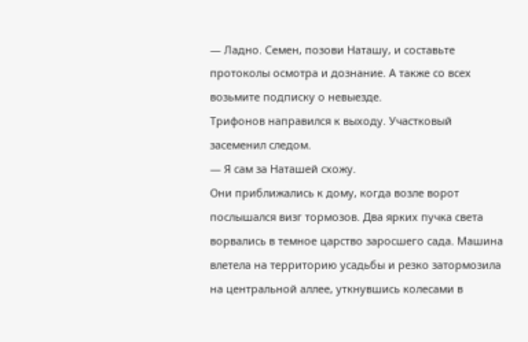— Ладно. Семен, позови Наташу, и составьте протоколы осмотра и дознание. А также со всех возьмите подписку о невыезде.
Трифонов направился к выходу. Участковый засеменил следом.
— Я сам за Наташей схожу.
Они приближались к дому, когда возле ворот послышался визг тормозов. Два ярких пучка света ворвались в темное царство заросшего сада. Машина влетела на территорию усадьбы и резко затормозила на центральной аллее, уткнувшись колесами в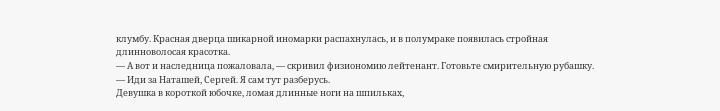клумбу. Красная дверца шикарной иномарки распахнулась, и в полумраке появилась стройная длинноволосая красотка.
— А вот и наследница пожаловала, — скривил физиономию лейтенант. Готовьте смирительную рубашку.
— Иди за Наташей, Сергей. Я сам тут разберусь.
Девушка в короткой юбочке, ломая длинные ноги на шпильках,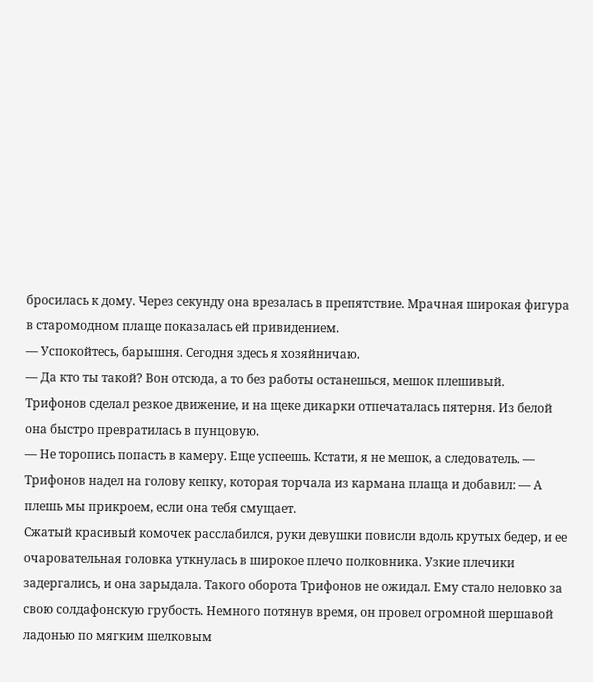бросилась к дому. Через секунду она врезалась в препятствие. Мрачная широкая фигура в старомодном плаще показалась ей привидением.
— Успокойтесь, барышня. Сегодня здесь я хозяйничаю.
— Да кто ты такой? Вон отсюда, а то без работы останешься, мешок плешивый.
Трифонов сделал резкое движение, и на щеке дикарки отпечаталась пятерня. Из белой она быстро превратилась в пунцовую.
— Не торопись попасть в камеру. Еще успеешь. Кстати, я не мешок, а следователь. — Трифонов надел на голову кепку, которая торчала из кармана плаща и добавил: — А плешь мы прикроем, если она тебя смущает.
Сжатый красивый комочек расслабился, руки девушки повисли вдоль крутых бедер, и ее очаровательная головка уткнулась в широкое плечо полковника. Узкие плечики задергались, и она зарыдала. Такого оборота Трифонов не ожидал. Ему стало неловко за свою солдафонскую грубость. Немного потянув время, он провел огромной шершавой ладонью по мягким шелковым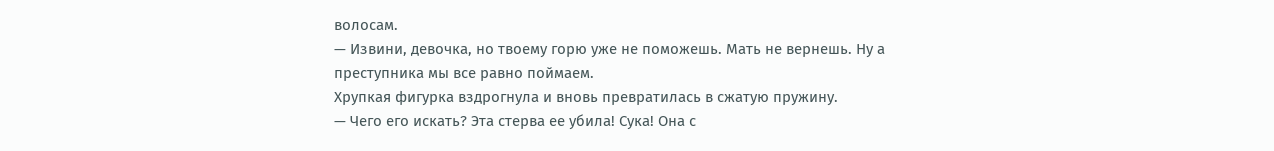волосам.
— Извини, девочка, но твоему горю уже не поможешь. Мать не вернешь. Ну а преступника мы все равно поймаем.
Хрупкая фигурка вздрогнула и вновь превратилась в сжатую пружину.
— Чего его искать? Эта стерва ее убила! Сука! Она с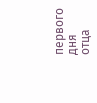первого дня отца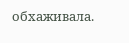обхаживала.